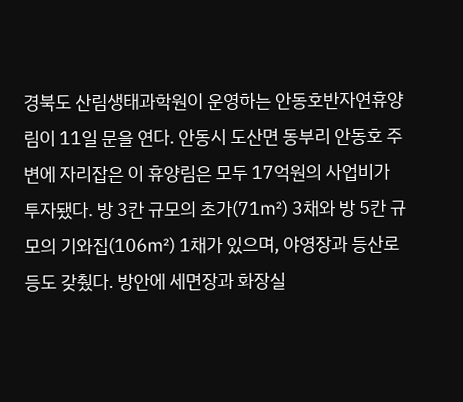경북도 산림생태과학원이 운영하는 안동호반자연휴양림이 11일 문을 연다. 안동시 도산면 동부리 안동호 주변에 자리잡은 이 휴양림은 모두 17억원의 사업비가 투자됐다. 방 3칸 규모의 초가(71㎡) 3채와 방 5칸 규모의 기와집(106㎡) 1채가 있으며, 야영장과 등산로 등도 갖췄다. 방안에 세면장과 화장실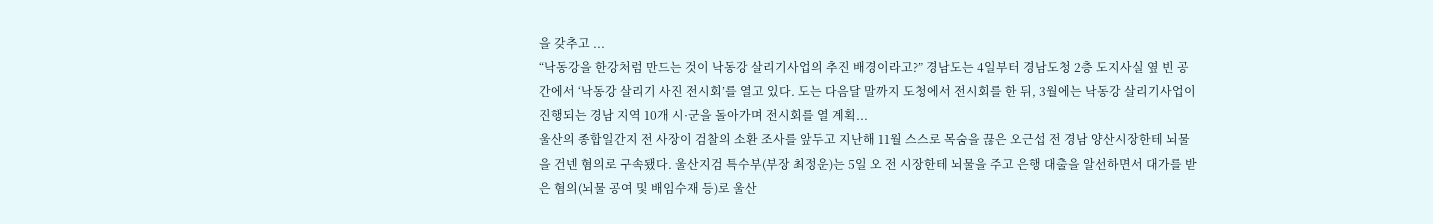을 갖추고 ...
“낙동강을 한강처럼 만드는 것이 낙동강 살리기사업의 추진 배경이라고?” 경남도는 4일부터 경남도청 2층 도지사실 옆 빈 공간에서 ‘낙동강 살리기 사진 전시회’를 열고 있다. 도는 다음달 말까지 도청에서 전시회를 한 뒤, 3월에는 낙동강 살리기사업이 진행되는 경남 지역 10개 시·군을 돌아가며 전시회를 열 계획...
울산의 종합일간지 전 사장이 검찰의 소환 조사를 앞두고 지난해 11월 스스로 목숨을 끊은 오근섭 전 경남 양산시장한테 뇌물을 건넨 혐의로 구속됐다. 울산지검 특수부(부장 최정운)는 5일 오 전 시장한테 뇌물을 주고 은행 대출을 알선하면서 대가를 받은 혐의(뇌물 공여 및 배임수재 등)로 울산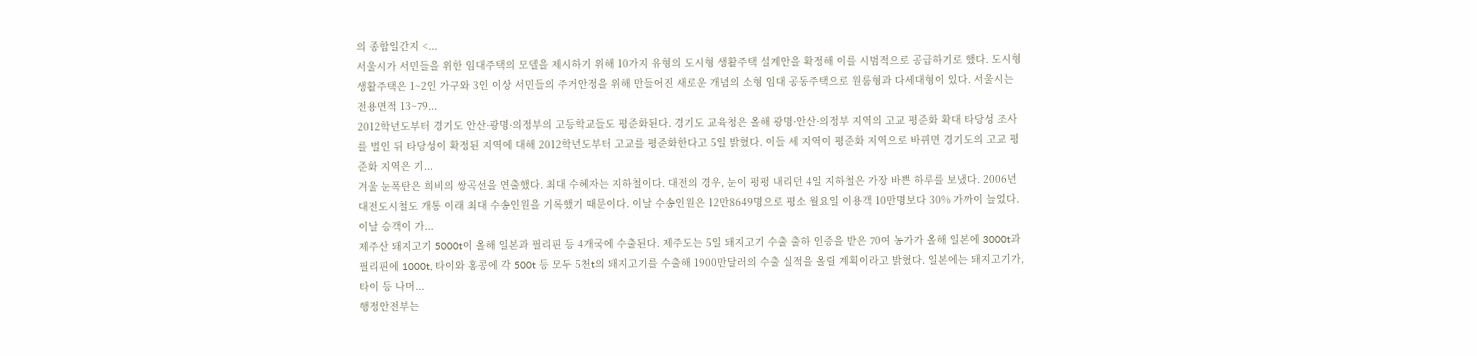의 종합일간지 <...
서울시가 서민들을 위한 임대주택의 모델을 제시하기 위해 10가지 유형의 도시형 생활주택 설계안을 확정해 이를 시범적으로 공급하기로 했다. 도시형 생활주택은 1~2인 가구와 3인 이상 서민들의 주거안정을 위해 만들어진 새로운 개념의 소형 임대 공동주택으로 원룸형과 다세대형이 있다. 서울시는 전용면적 13~79...
2012학년도부터 경기도 안산·광명·의정부의 고등학교들도 평준화된다. 경기도 교육청은 올해 광명·안산·의정부 지역의 고교 평준화 확대 타당성 조사를 벌인 뒤 타당성이 확정된 지역에 대해 2012학년도부터 고교를 평준화한다고 5일 밝혔다. 이들 세 지역이 평준화 지역으로 바뀌면 경기도의 고교 평준화 지역은 기...
겨울 눈폭탄은 희비의 쌍곡선을 연출했다. 최대 수혜자는 지하철이다. 대전의 경우, 눈이 펑펑 내리던 4일 지하철은 가장 바쁜 하루를 보냈다. 2006년 대전도시철도 개통 이래 최대 수송인원을 기록했기 때문이다. 이날 수송인원은 12만8649명으로 평소 월요일 이용객 10만명보다 30% 가까이 늘었다. 이날 승객이 가...
제주산 돼지고기 5000t이 올해 일본과 필리핀 등 4개국에 수출된다. 제주도는 5일 돼지고기 수출 출하 인증을 받은 70여 농가가 올해 일본에 3000t과 필리핀에 1000t, 타이와 홍콩에 각 500t 등 모두 5천t의 돼지고기를 수출해 1900만달러의 수출 실적을 올릴 계획이라고 밝혔다. 일본에는 돼지고기가, 타이 등 나머...
행정안전부는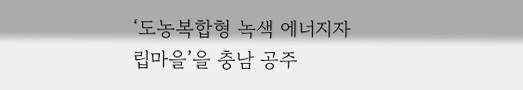‘도농복합형 녹색 에너지자립마을’을 충남 공주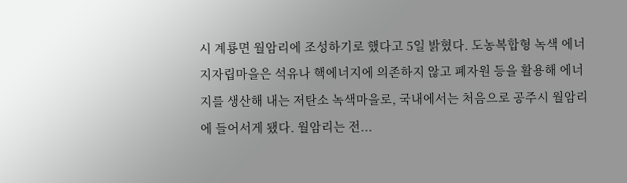시 계룡면 월암리에 조성하기로 했다고 5일 밝혔다. 도농복합형 녹색 에너지자립마을은 석유나 핵에너지에 의존하지 않고 폐자원 등을 활용해 에너지를 생산해 내는 저탄소 녹색마을로, 국내에서는 처음으로 공주시 월암리에 들어서게 됐다. 월암리는 전...